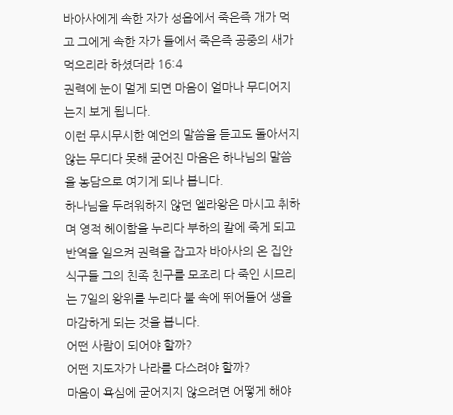바아사에게 속한 자가 성읍에서 죽은즉 개가 먹고 그에게 속한 자가 들에서 죽은즉 공중의 새가 먹으리라 하셨더라 16:4
권력에 눈이 멀게 되면 마음이 얼마나 무디어지는지 보게 됩니다.
이런 무시무시한 예언의 말씀을 듣고도 돌아서지 않는 무디다 못해 굳어진 마음은 하나님의 말씀을 농담으로 여기게 되나 봅니다.
하나님을 두려워하지 않던 엘라왕은 마시고 취하며 영적 헤이함을 누리다 부하의 칼에 죽게 되고 반역을 일으켜 권력을 잡고자 바아사의 온 집안 식구들 그의 친족 친구를 모조리 다 죽인 시므리는 7일의 왕위를 누리다 불 속에 뛰어들어 생을 마감하게 되는 것을 봅니다.
어떤 사람이 되어야 할까?
어떤 지도자가 나라를 다스려야 할까?
마음이 욕심에 굳어지지 않으려면 어떻게 해야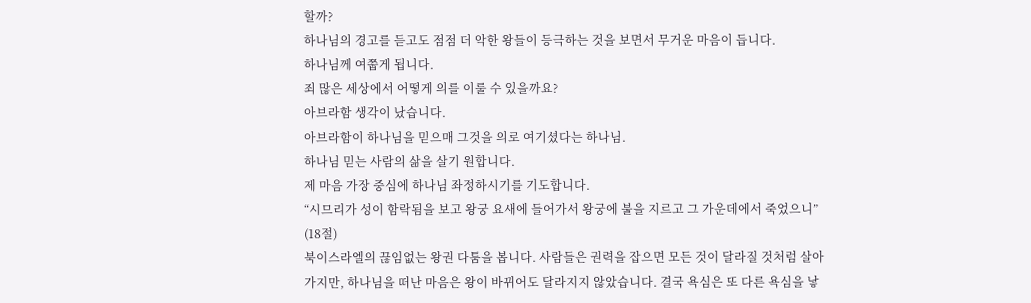할까?
하나님의 경고를 듣고도 점점 더 악한 왕들이 등극하는 것을 보면서 무거운 마음이 듭니다.
하나님께 여쭙게 됩니다.
죄 많은 세상에서 어떻게 의를 이룰 수 있을까요?
아브라함 생각이 났습니다.
아브라함이 하나님을 믿으매 그것을 의로 여기셨다는 하나님.
하나님 믿는 사람의 삶을 살기 원합니다.
제 마음 가장 중심에 하나님 좌정하시기를 기도합니다.
“시므리가 성이 함락됨을 보고 왕궁 요새에 들어가서 왕궁에 불을 지르고 그 가운데에서 죽었으니” (18절)
북이스라엘의 끊임없는 왕권 다툼을 봅니다. 사람들은 권력을 잡으면 모든 것이 달라질 것처럼 살아가지만, 하나님을 떠난 마음은 왕이 바뀌어도 달라지지 않았습니다. 결국 욕심은 또 다른 욕심을 낳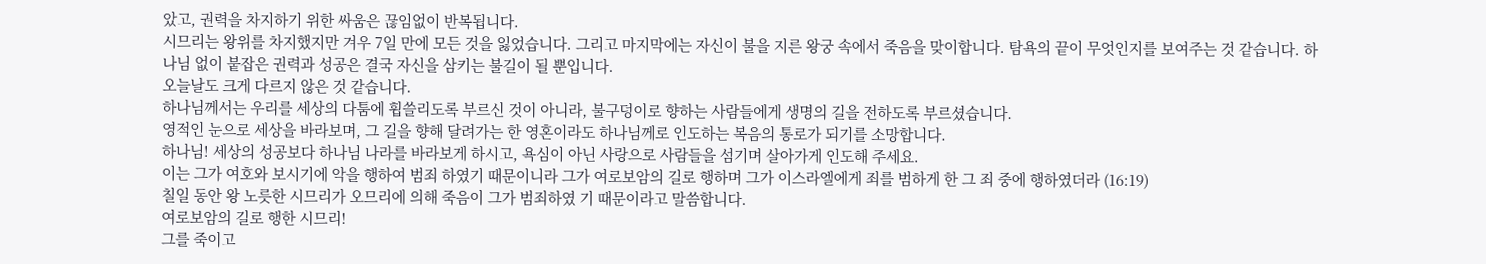았고, 권력을 차지하기 위한 싸움은 끊임없이 반복됩니다.
시므리는 왕위를 차지했지만 겨우 7일 만에 모든 것을 잃었습니다. 그리고 마지막에는 자신이 불을 지른 왕궁 속에서 죽음을 맞이합니다. 탐욕의 끝이 무엇인지를 보여주는 것 같습니다. 하나님 없이 붙잡은 권력과 성공은 결국 자신을 삼키는 불길이 될 뿐입니다.
오늘날도 크게 다르지 않은 것 같습니다.
하나님께서는 우리를 세상의 다툼에 휩쓸리도록 부르신 것이 아니라, 불구덩이로 향하는 사람들에게 생명의 길을 전하도록 부르셨습니다.
영적인 눈으로 세상을 바라보며, 그 길을 향해 달려가는 한 영혼이라도 하나님께로 인도하는 복음의 통로가 되기를 소망합니다.
하나님! 세상의 성공보다 하나님 나라를 바라보게 하시고, 욕심이 아닌 사랑으로 사람들을 섬기며 살아가게 인도해 주세요.
이는 그가 여호와 보시기에 악을 행하여 범죄 하였기 때문이니라 그가 여로보암의 길로 행하며 그가 이스라엘에게 죄를 범하게 한 그 죄 중에 행하였더라 (16:19)
칠일 동안 왕 노릇한 시므리가 오므리에 의해 죽음이 그가 범죄하였 기 때문이라고 말씀합니다.
여로보암의 길로 행한 시므리!
그를 죽이고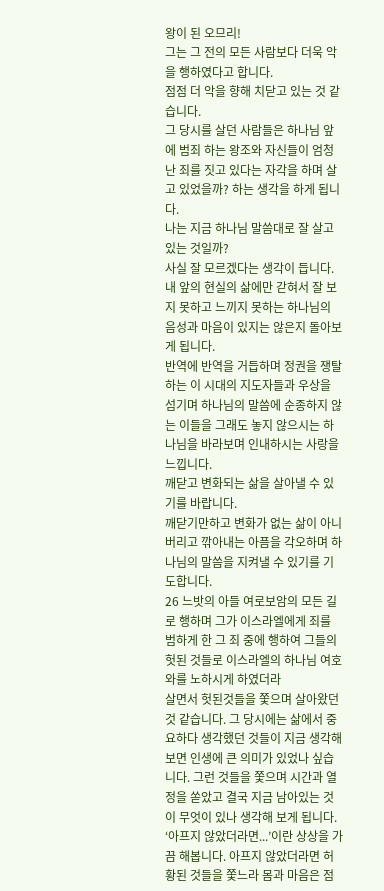왕이 된 오므리!
그는 그 전의 모든 사람보다 더욱 악을 행하였다고 합니다.
점점 더 악을 향해 치닫고 있는 것 같습니다.
그 당시를 살던 사람들은 하나님 앞에 범죄 하는 왕조와 자신들이 엄청난 죄를 짓고 있다는 자각을 하며 살고 있었을까? 하는 생각을 하게 됩니다.
나는 지금 하나님 말씀대로 잘 살고 있는 것일까?
사실 잘 모르겠다는 생각이 듭니다.
내 앞의 현실의 삶에만 갇혀서 잘 보지 못하고 느끼지 못하는 하나님의 음성과 마음이 있지는 않은지 돌아보게 됩니다.
반역에 반역을 거듭하며 정권을 쟁탈하는 이 시대의 지도자들과 우상을 섬기며 하나님의 말씀에 순종하지 않는 이들을 그래도 놓지 않으시는 하나님을 바라보며 인내하시는 사랑을 느낍니다.
깨닫고 변화되는 삶을 살아낼 수 있기를 바랍니다.
깨닫기만하고 변화가 없는 삶이 아니 버리고 깎아내는 아픔을 각오하며 하나님의 말씀을 지켜낼 수 있기를 기도합니다.
26 느밧의 아들 여로보암의 모든 길로 행하며 그가 이스라엘에게 죄를 범하게 한 그 죄 중에 행하여 그들의 헛된 것들로 이스라엘의 하나님 여호와를 노하시게 하였더라
살면서 헛된것들을 쫓으며 살아왔던 것 같습니다. 그 당시에는 삶에서 중요하다 생각했던 것들이 지금 생각해 보면 인생에 큰 의미가 있었나 싶습니다. 그런 것들을 쫓으며 시간과 열정을 쏟았고 결국 지금 남아있는 것이 무엇이 있나 생각해 보게 됩니다.
‘아프지 않았더라면...’이란 상상을 가끔 해봅니다. 아프지 않았더라면 허황된 것들을 쫓느라 몸과 마음은 점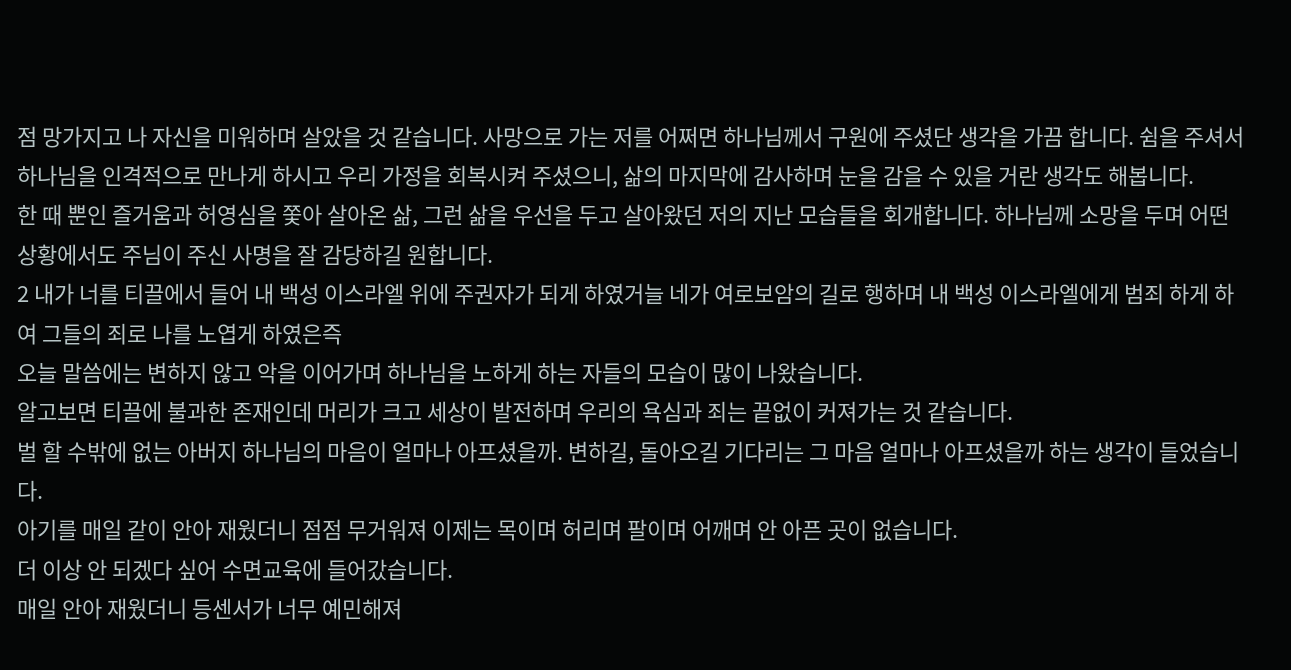점 망가지고 나 자신을 미워하며 살았을 것 같습니다. 사망으로 가는 저를 어쩌면 하나님께서 구원에 주셨단 생각을 가끔 합니다. 쉼을 주셔서 하나님을 인격적으로 만나게 하시고 우리 가정을 회복시켜 주셨으니, 삶의 마지막에 감사하며 눈을 감을 수 있을 거란 생각도 해봅니다.
한 때 뿐인 즐거움과 허영심을 쫓아 살아온 삶, 그런 삶을 우선을 두고 살아왔던 저의 지난 모습들을 회개합니다. 하나님께 소망을 두며 어떤 상황에서도 주님이 주신 사명을 잘 감당하길 원합니다.
2 내가 너를 티끌에서 들어 내 백성 이스라엘 위에 주권자가 되게 하였거늘 네가 여로보암의 길로 행하며 내 백성 이스라엘에게 범죄 하게 하여 그들의 죄로 나를 노엽게 하였은즉
오늘 말씀에는 변하지 않고 악을 이어가며 하나님을 노하게 하는 자들의 모습이 많이 나왔습니다.
알고보면 티끌에 불과한 존재인데 머리가 크고 세상이 발전하며 우리의 욕심과 죄는 끝없이 커져가는 것 같습니다.
벌 할 수밖에 없는 아버지 하나님의 마음이 얼마나 아프셨을까. 변하길, 돌아오길 기다리는 그 마음 얼마나 아프셨을까 하는 생각이 들었습니다.
아기를 매일 같이 안아 재웠더니 점점 무거워져 이제는 목이며 허리며 팔이며 어깨며 안 아픈 곳이 없습니다.
더 이상 안 되겠다 싶어 수면교육에 들어갔습니다.
매일 안아 재웠더니 등센서가 너무 예민해져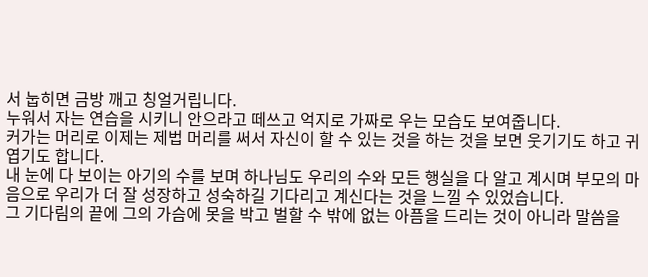서 눕히면 금방 깨고 칭얼거립니다.
누워서 자는 연습을 시키니 안으라고 떼쓰고 억지로 가짜로 우는 모습도 보여줍니다.
커가는 머리로 이제는 제법 머리를 써서 자신이 할 수 있는 것을 하는 것을 보면 웃기기도 하고 귀엽기도 합니다.
내 눈에 다 보이는 아기의 수를 보며 하나님도 우리의 수와 모든 행실을 다 알고 계시며 부모의 마음으로 우리가 더 잘 성장하고 성숙하길 기다리고 계신다는 것을 느낄 수 있었습니다.
그 기다림의 끝에 그의 가슴에 못을 박고 벌할 수 밖에 없는 아픔을 드리는 것이 아니라 말씀을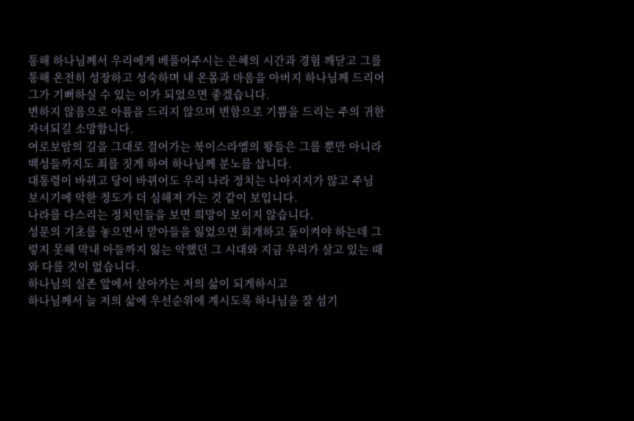통해 하나님께서 우리에게 베풀어주시는 은혜의 시간과 경험 깨닫고 그를 통해 온전히 성장하고 성숙하며 내 온몸과 마음을 아버지 하나님께 드리어 그가 기뻐하실 수 있는 이가 되었으면 좋겠습니다.
변하지 않음으로 아픔을 드리지 않으며 변함으로 기쁨을 드리는 주의 귀한 자녀되길 소망합니다.
여로보암의 길을 그대로 걸어가는 북이스라엘의 왕들은 그를 뿐만 아니라 백성들까지도 죄를 짓게 하여 하나님께 분노를 삽니다.
대통령이 바뀌고 당이 바뀌어도 우리 나라 정치는 나아지지가 않고 주님 보시기에 악한 정도가 더 심해져 가는 것 같이 보입니다.
나라를 다스리는 정치인들을 보면 희망이 보이지 않습니다.
성문의 기초를 놓으면서 맏아들을 잃었으면 회개하고 돌이켜야 하는데 그렇지 못해 막내 아들까지 잃는 악했던 그 시대와 지금 우리가 살고 있는 때와 다를 것이 없습니다.
하나님의 실존 앞에서 살아가는 저의 삶이 되게하시고
하나님께서 늘 저의 삶에 우선순위에 계시도록 하나님을 잘 섬기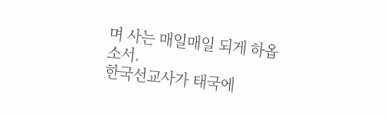며 사는 매일매일 되게 하옵소서.
한국선교사가 태국에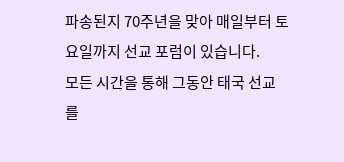파송된지 70주년을 맞아 매일부터 토요일까지 선교 포럼이 있습니다.
모든 시간을 통해 그동안 태국 선교를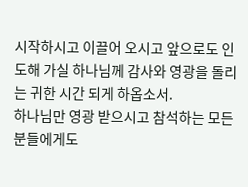시작하시고 이끌어 오시고 앞으로도 인도해 가실 하나님께 감사와 영광을 돌리는 귀한 시간 되게 하옵소서.
하나님만 영광 받으시고 참석하는 모든 분들에게도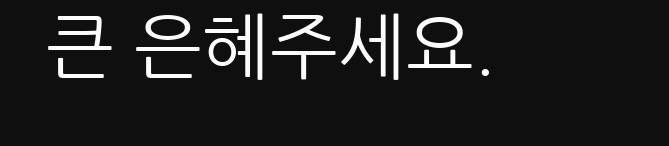큰 은혜주세요.